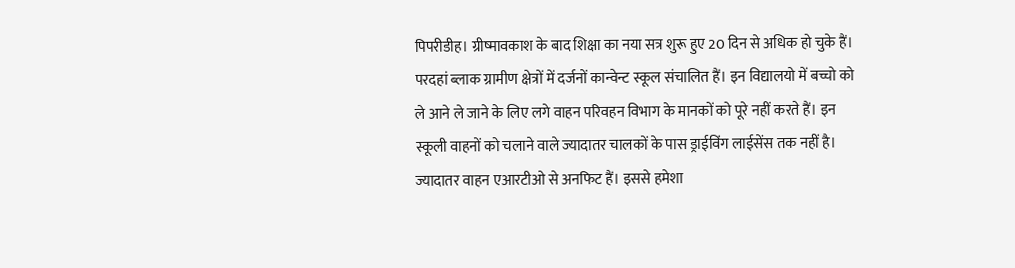पिपरीडीह। ग्रीष्मावकाश के बाद शिक्षा का नया सत्र शुरू हुए 20 दिन से अधिक हो चुके हैं। परदहां ब्लाक ग्रामीण क्षेत्रों में दर्जनों कान्वेन्ट स्कूल संचालित हैं। इन विद्यालयो में बच्चो को ले आने ले जाने के लिए लगे वाहन परिवहन विभाग के मानकों को पूरे नहीं करते हैं। इन स्कूली वाहनों को चलाने वाले ज्यादातर चालकों के पास ड्राईविंग लाईसेंस तक नहीं है। ज्यादातर वाहन एआरटीओ से अनफिट हैं। इससे हमेशा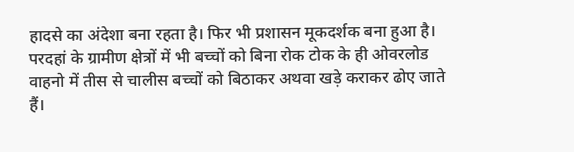हादसे का अंदेशा बना रहता है। फिर भी प्रशासन मूकदर्शक बना हुआ है। परदहां के ग्रामीण क्षेत्रों में भी बच्चों को बिना रोक टोक के ही ओवरलोड वाहनो में तीस से चालीस बच्चों को बिठाकर अथवा खड़े कराकर ढोए जाते हैं।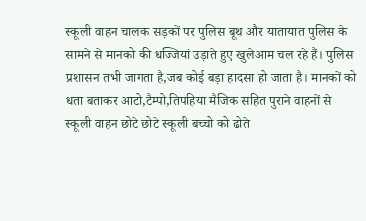स्कूली वाहन चालक सड़कों पर पुलिस बूथ और यातायात पुलिस के सामने से मानको की धज्जियां उड़ाते हुए खुलेआम चल रहे हैं। पुलिस प्रशासन तभी जागता है,जब कोई बड़ा हादसा हो जाता है। मानकों को धता बताकर आटो,टैम्पो,तिपहिया मैजिक सहित पुराने वाहनों से स्कूली वाहन छोटे छोटे स्कूली बच्चो को ढोते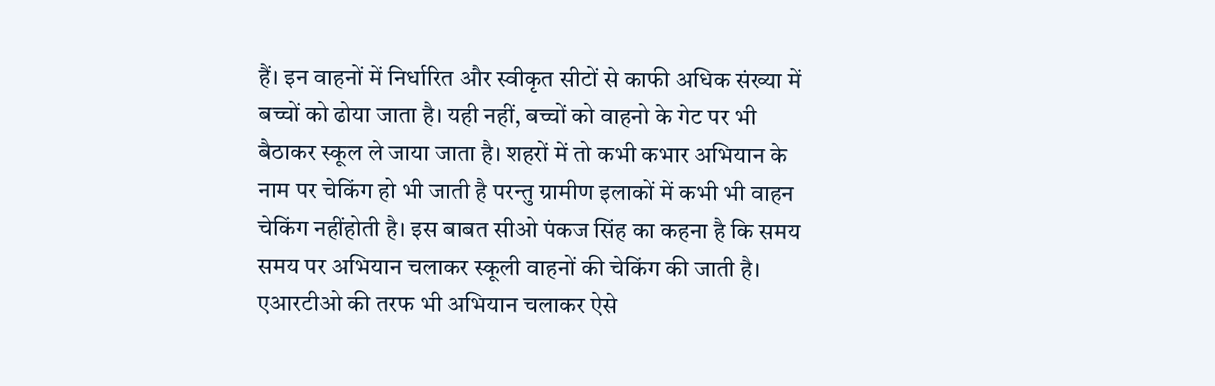हैं। इन वाहनों में निर्धारित और स्वीकृत सीटों से काफी अधिक संख्या में बच्चों को ढोया जाता है। यही नहीं, बच्चों को वाहनो के गेट पर भी बैठाकर स्कूल ले जाया जाता है। शहरों में तो कभी कभार अभियान के नाम पर चेकिंग हो भी जाती है परन्तु ग्रामीण इलाकों में कभी भी वाहन चेकिंग नहींहोती है। इस बाबत सीओ पंकज सिंह का कहना है कि समय समय पर अभियान चलाकर स्कूली वाहनों की चेकिंग की जाती है। एआरटीओ की तरफ भी अभियान चलाकर ऐसे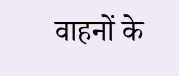वाहनों के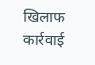खिलाफ कार्रवाई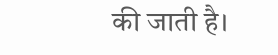की जाती है।